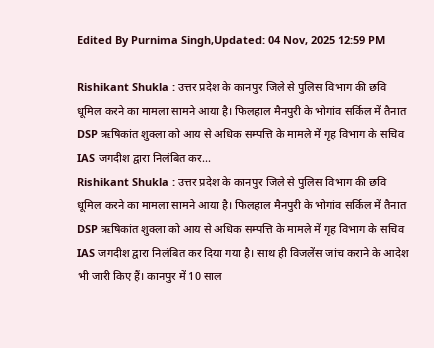Edited By Purnima Singh,Updated: 04 Nov, 2025 12:59 PM

Rishikant Shukla : उत्तर प्रदेश के कानपुर जिले से पुलिस विभाग की छवि धूमिल करने का मामला सामने आया है। फिलहाल मैनपुरी के भोगांव सर्किल में तैनात DSP ऋषिकांत शुक्ला को आय से अधिक सम्पत्ति के मामले में गृह विभाग के सचिव IAS जगदीश द्वारा निलंबित कर...
Rishikant Shukla : उत्तर प्रदेश के कानपुर जिले से पुलिस विभाग की छवि धूमिल करने का मामला सामने आया है। फिलहाल मैनपुरी के भोगांव सर्किल में तैनात DSP ऋषिकांत शुक्ला को आय से अधिक सम्पत्ति के मामले में गृह विभाग के सचिव IAS जगदीश द्वारा निलंबित कर दिया गया है। साथ ही विजलेंस जांच कराने के आदेश भी जारी किए हैं। कानपुर में 10 साल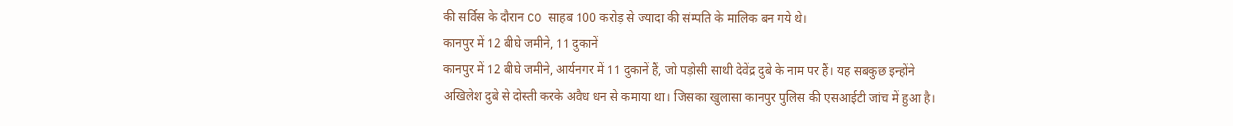की सर्विस के दौरान CO साहब 100 करोड़ से ज्यादा की संम्पति के मालिक बन गये थे।
कानपुर में 12 बीघे जमीने, 11 दुकानें
कानपुर में 12 बीघे जमीने, आर्यनगर में 11 दुकानें हैं, जो पड़ोसी साथी देवेंद्र दुबे के नाम पर हैं। यह सबकुछ इन्होंने अखिलेश दुबे से दोस्ती करके अवैध धन से कमाया था। जिसका खुलासा कानपुर पुलिस की एसआईटी जांच में हुआ है।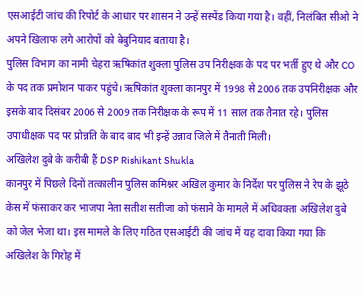एसआईटी जांच की रिपोर्ट के आधार पर शासन ने उन्हें सस्पेंड किया गया है। वहीं, निलंबित सीओ ने अपने खिलाफ लगे आरोपों को बेबुनियाद बताया है।
पुलिस विभाग का नामी चेहरा ऋषिकांत शुक्ला पुलिस उप निरीक्षक के पद पर भर्ती हुए थे और CO के पद तक प्रमोशन पाकर पहुंचे। ऋषिकांत शुक्ला कानपुर में 1998 से 2006 तक उपनिरीक्षक और इसके बाद दिसंबर 2006 से 2009 तक निरीक्षक के रूप में 11 साल तक तैनात रहे। पुलिस उपाधीक्षक पद पर प्रोन्नति के बाद बाद भी इन्हें उन्नाव जिले में तैनाती मिली।
अखिलेश दुबे के करीबी हैं DSP Rishikant Shukla
कानपुर में पिछले दिनों तत्कालीन पुलिस कमिश्नर अखिल कुमार के निर्देश पर पुलिस ने रेप के झूठे केस में फंसाकर कर भाजपा नेता सतीश सतीजा को फंसाने के मामले में अधिवक्ता अखिलेश दुबे को जेल भेजा था। इस मामले के लिए गठित एसआईटी की जांच में यह दावा किया गया कि अखिलेश के गिरोह में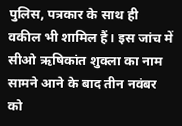पुलिस, पत्रकार के साथ ही वकील भी शामिल हैं। इस जांच में सीओ ऋषिकांत शुक्ला का नाम सामने आने के बाद तीन नवंबर को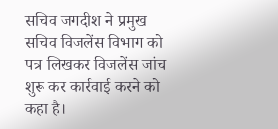सचिव जगदीश ने प्रमुख सचिव विजलेंस विभाग को पत्र लिखकर विजलेंस जांच शुरू कर कार्रवाई करने को कहा है।